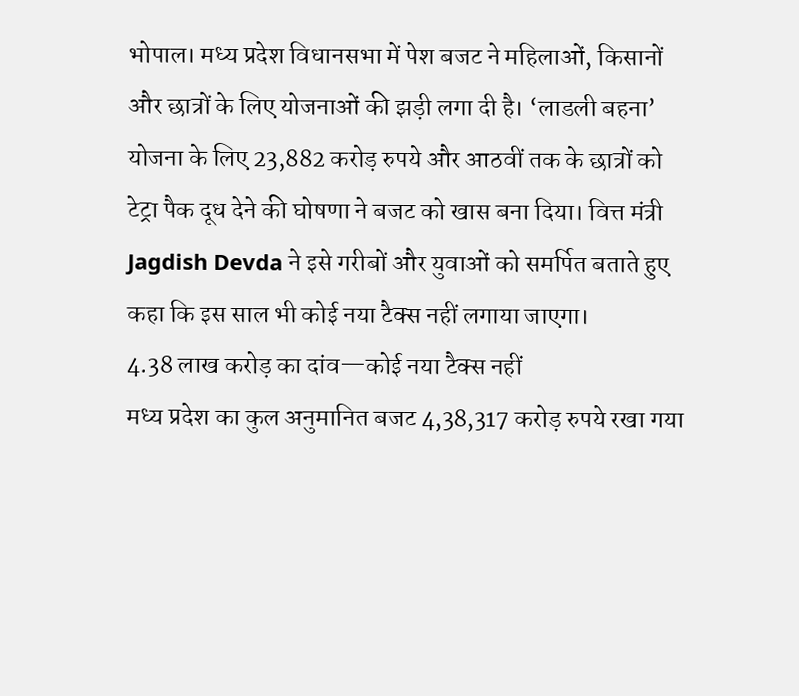भोपाल। मध्य प्रदेश विधानसभा में पेश बजट ने महिलाओं, किसानों और छात्रों के लिए योजनाओं की झड़ी लगा दी है। ‘लाडली बहना’ योजना के लिए 23,882 करोड़ रुपये और आठवीं तक के छात्रों को टेट्रा पैक दूध देने की घोषणा ने बजट को खास बना दिया। वित्त मंत्री Jagdish Devda ने इसे गरीबों और युवाओं को समर्पित बताते हुए कहा कि इस साल भी कोई नया टैक्स नहीं लगाया जाएगा।
4.38 लाख करोड़ का दांव—कोई नया टैक्स नहीं
मध्य प्रदेश का कुल अनुमानित बजट 4,38,317 करोड़ रुपये रखा गया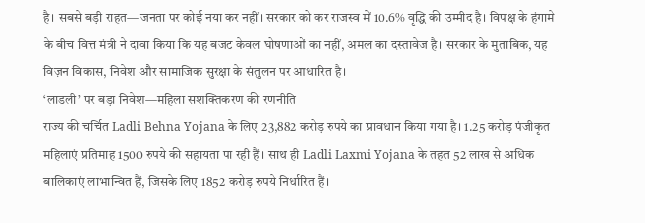है। सबसे बड़ी राहत—जनता पर कोई नया कर नहीं। सरकार को कर राजस्व में 10.6% वृद्धि की उम्मीद है। विपक्ष के हंगामे के बीच वित्त मंत्री ने दावा किया कि यह बजट केवल घोषणाओं का नहीं, अमल का दस्तावेज है। सरकार के मुताबिक, यह विज़न विकास, निवेश और सामाजिक सुरक्षा के संतुलन पर आधारित है।
‘लाडली’ पर बड़ा निवेश—महिला सशक्तिकरण की रणनीति
राज्य की चर्चित Ladli Behna Yojana के लिए 23,882 करोड़ रुपये का प्रावधान किया गया है। 1.25 करोड़ पंजीकृत महिलाएं प्रतिमाह 1500 रुपये की सहायता पा रही हैं। साथ ही Ladli Laxmi Yojana के तहत 52 लाख से अधिक बालिकाएं लाभान्वित हैं, जिसके लिए 1852 करोड़ रुपये निर्धारित हैं।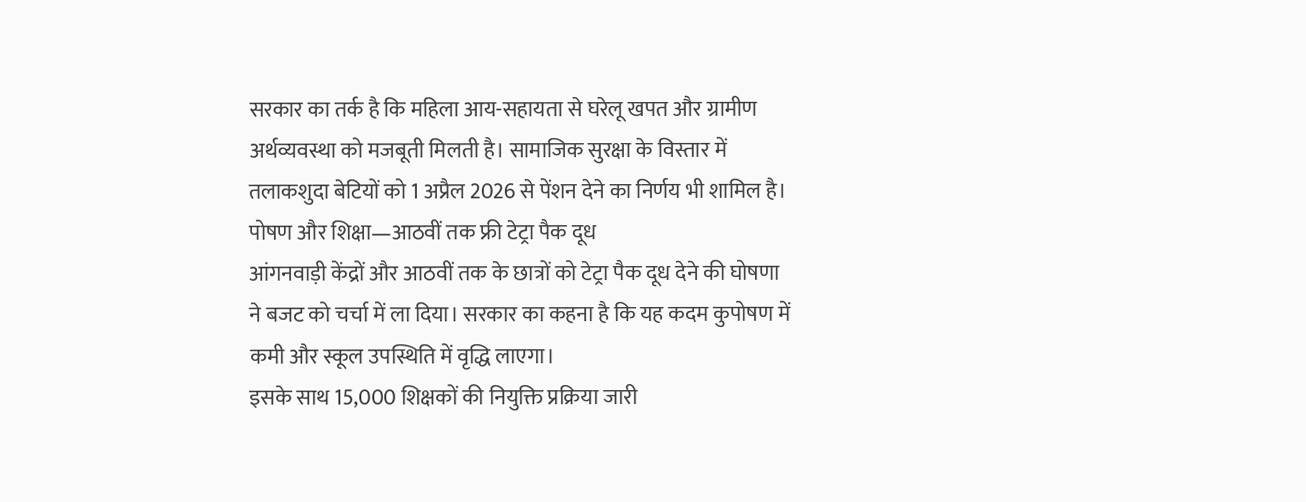सरकार का तर्क है कि महिला आय-सहायता से घरेलू खपत और ग्रामीण अर्थव्यवस्था को मजबूती मिलती है। सामाजिक सुरक्षा के विस्तार में तलाकशुदा बेटियों को 1 अप्रैल 2026 से पेंशन देने का निर्णय भी शामिल है।
पोषण और शिक्षा—आठवीं तक फ्री टेट्रा पैक दूध
आंगनवाड़ी केंद्रों और आठवीं तक के छात्रों को टेट्रा पैक दूध देने की घोषणा ने बजट को चर्चा में ला दिया। सरकार का कहना है कि यह कदम कुपोषण में कमी और स्कूल उपस्थिति में वृद्धि लाएगा।
इसके साथ 15,000 शिक्षकों की नियुक्ति प्रक्रिया जारी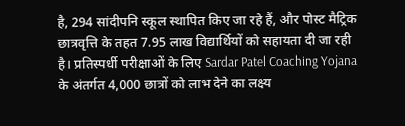है, 294 सांदीपनि स्कूल स्थापित किए जा रहे हैं, और पोस्ट मैट्रिक छात्रवृत्ति के तहत 7.95 लाख विद्यार्थियों को सहायता दी जा रही है। प्रतिस्पर्धी परीक्षाओं के लिए Sardar Patel Coaching Yojana के अंतर्गत 4,000 छात्रों को लाभ देने का लक्ष्य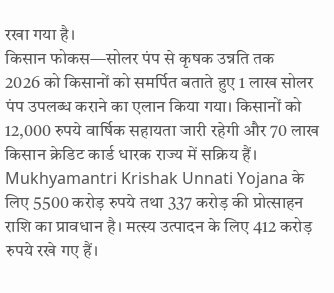रखा गया है।
किसान फोकस—सोलर पंप से कृषक उन्नति तक
2026 को किसानों को समर्पित बताते हुए 1 लाख सोलर पंप उपलब्ध कराने का एलान किया गया। किसानों को 12,000 रुपये वार्षिक सहायता जारी रहेगी और 70 लाख किसान क्रेडिट कार्ड धारक राज्य में सक्रिय हैं।
Mukhyamantri Krishak Unnati Yojana के लिए 5500 करोड़ रुपये तथा 337 करोड़ की प्रोत्साहन राशि का प्रावधान है। मत्स्य उत्पादन के लिए 412 करोड़ रुपये रखे गए हैं।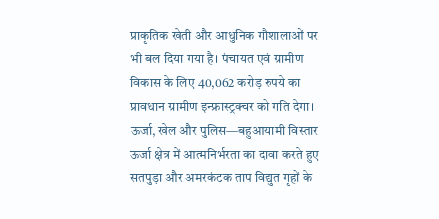प्राकृतिक खेती और आधुनिक गौशालाओं पर भी बल दिया गया है। पंचायत एवं ग्रामीण विकास के लिए 40,062 करोड़ रुपये का प्रावधान ग्रामीण इन्फ्रास्ट्रक्चर को गति देगा।
ऊर्जा, खेल और पुलिस—बहुआयामी विस्तार
ऊर्जा क्षेत्र में आत्मनिर्भरता का दावा करते हुए सतपुड़ा और अमरकंटक ताप विद्युत गृहों के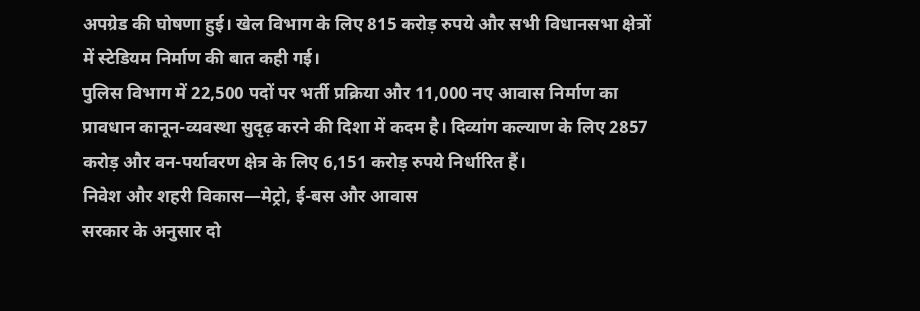अपग्रेड की घोषणा हुई। खेल विभाग के लिए 815 करोड़ रुपये और सभी विधानसभा क्षेत्रों में स्टेडियम निर्माण की बात कही गई।
पुलिस विभाग में 22,500 पदों पर भर्ती प्रक्रिया और 11,000 नए आवास निर्माण का प्रावधान कानून-व्यवस्था सुदृढ़ करने की दिशा में कदम है। दिव्यांग कल्याण के लिए 2857 करोड़ और वन-पर्यावरण क्षेत्र के लिए 6,151 करोड़ रुपये निर्धारित हैं।
निवेश और शहरी विकास—मेट्रो, ई-बस और आवास
सरकार के अनुसार दो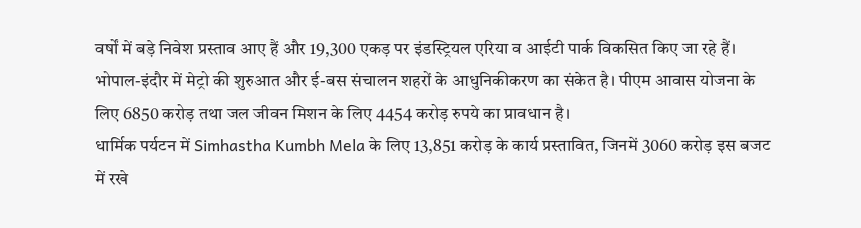वर्षों में बड़े निवेश प्रस्ताव आए हैं और 19,300 एकड़ पर इंडस्ट्रियल एरिया व आईटी पार्क विकसित किए जा रहे हैं।
भोपाल-इंदौर में मेट्रो की शुरुआत और ई-बस संचालन शहरों के आधुनिकीकरण का संकेत है। पीएम आवास योजना के लिए 6850 करोड़ तथा जल जीवन मिशन के लिए 4454 करोड़ रुपये का प्रावधान है।
धार्मिक पर्यटन में Simhastha Kumbh Mela के लिए 13,851 करोड़ के कार्य प्रस्तावित, जिनमें 3060 करोड़ इस बजट में रखे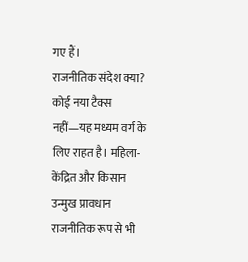गए हैं।
राजनीतिक संदेश क्या?
कोई नया टैक्स नहीं—यह मध्यम वर्ग के लिए राहत है। महिला-केंद्रित और किसान उन्मुख प्रावधान राजनीतिक रूप से भी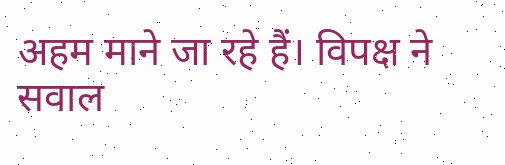अहम माने जा रहे हैं। विपक्ष ने सवाल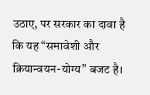उठाए, पर सरकार का दावा है कि यह “समावेशी और क्रियान्वयन-योग्य” बजट है।